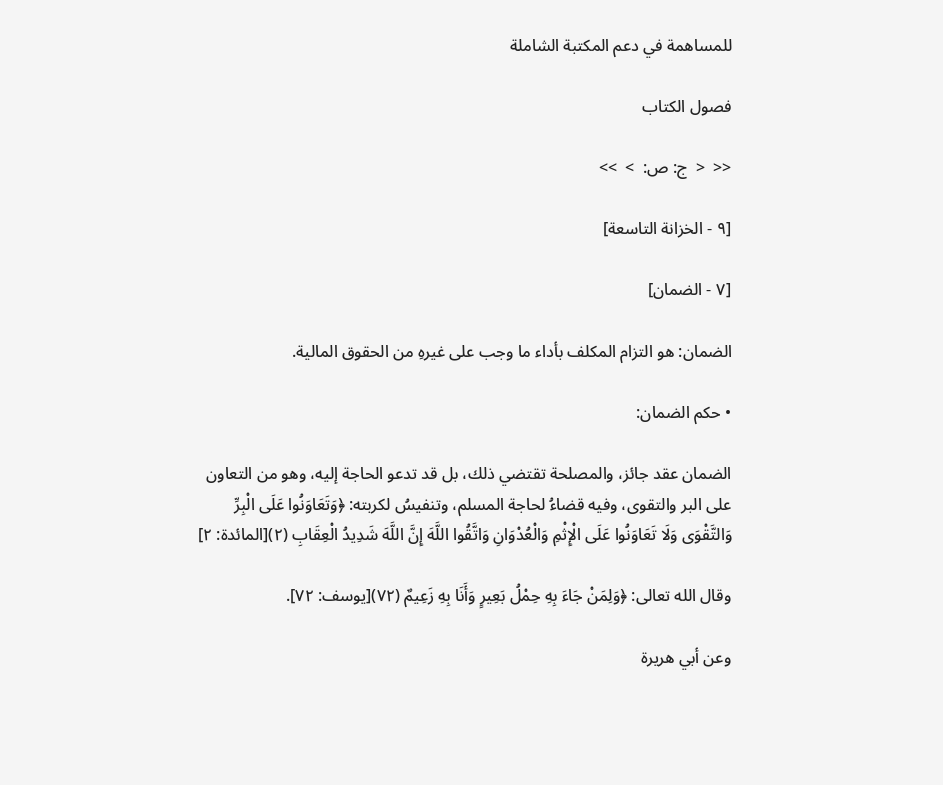للمساهمة في دعم المكتبة الشاملة

فصول الكتاب

<<  <  ج: ص:  >  >>

[٩ - الخزانة التاسعة]

[٧ - الضمان]

الضمان: هو التزام المكلف بأداء ما وجب على غيرهِ من الحقوق المالية.

• حكم الضمان:

الضمان عقد جائز، والمصلحة تقتضي ذلك، بل قد تدعو الحاجة إليه، وهو من التعاون على البر والتقوى، وفيه قضاءُ لحاجة المسلم، وتنفيسُ لكربته: ﴿وَتَعَاوَنُوا عَلَى الْبِرِّ وَالتَّقْوَى وَلَا تَعَاوَنُوا عَلَى الْإِثْمِ وَالْعُدْوَانِ وَاتَّقُوا اللَّهَ إِنَّ اللَّهَ شَدِيدُ الْعِقَابِ (٢)[المائدة: ٢]

وقال الله تعالى: ﴿وَلِمَنْ جَاءَ بِهِ حِمْلُ بَعِيرٍ وَأَنَا بِهِ زَعِيمٌ (٧٢)[يوسف: ٧٢].

وعن أبي هريرة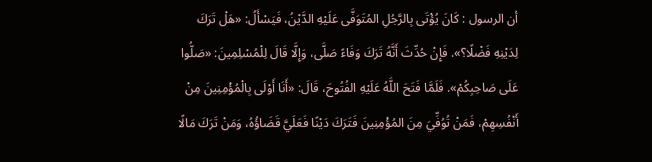أن الرسول : كَانَ يُؤْتَى بِالرَّجُلِ المُتَوَفَّى عَلَيْهِ الدَّيْنُ، فَيَسْأَلُ: «هَلْ تَرَكَ لِدَيْنِهِ فَضْلًا؟». فَإِنْ حُدِّثَ أَنَّهُ تَرَكَ وَفَاءً صَلَّى، وَإِلَّا قَالَ لِلْمُسْلِمِينَ: «صَلُّوا عَلَى صَاحِبِكُمْ». فَلَمَّا فَتَحَ اللَّهُ عَلَيْهِ الفُتُوحَ، قَالَ: «أَنَا أَوْلَى بِالْمُؤْمِنِينَ مِنْ أَنْفُسِهِمْ، فَمَنْ تُوُفِّيَ مِنَ المُؤْمِنِينَ فَتَرَكَ دَيْنًا فَعَلَيَّ قَضَاؤُهُ، وَمَنْ تَرَكَ مَالًا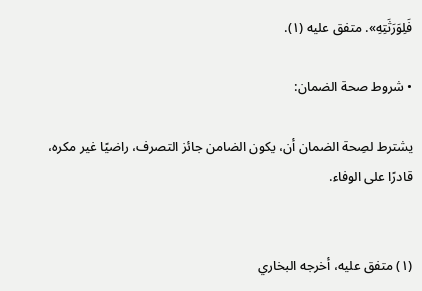فَلِوَرَثَتِهِ». متفق عليه (١).

• شروط صحة الضمان:

يشترط لصِحة الضمان أن، يكون الضامن جائز التصرف، راضيًا غير مكره، قادرًا على الوفاء.


(١) متفق عليه، أخرجه البخاري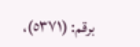برقم: (٥٣٧١)،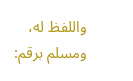واللفظ له، ومسلم برقم: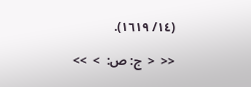(١٤/ ١٦١٩).

<<  <  ج: ص:  >  >>